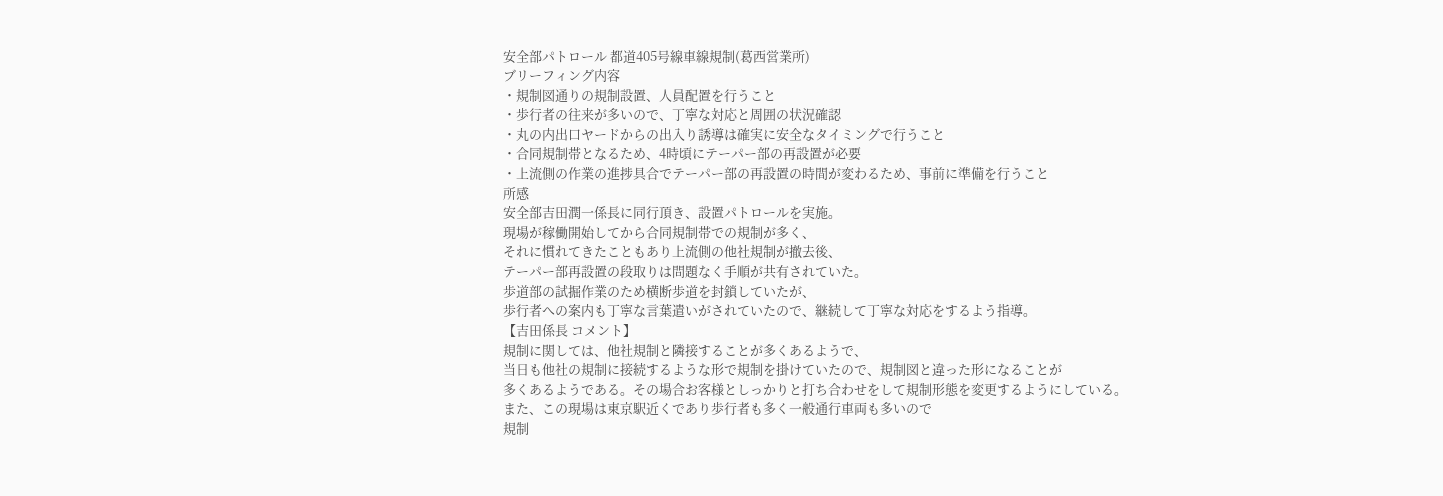安全部パトロール 都道405号線車線規制(葛西営業所)
ブリーフィング内容
・規制図通りの規制設置、人員配置を行うこと
・歩行者の往来が多いので、丁寧な対応と周囲の状況確認
・丸の内出口ヤードからの出入り誘導は確実に安全なタイミングで行うこと
・合同規制帯となるため、4時頃にテーパー部の再設置が必要
・上流側の作業の進捗具合でテーパー部の再設置の時間が変わるため、事前に準備を行うこと
所感
安全部吉田潤一係長に同行頂き、設置パトロールを実施。
現場が稼働開始してから合同規制帯での規制が多く、
それに慣れてきたこともあり上流側の他社規制が撤去後、
テーパー部再設置の段取りは問題なく手順が共有されていた。
歩道部の試掘作業のため横断歩道を封鎖していたが、
歩行者への案内も丁寧な言葉遣いがされていたので、継続して丁寧な対応をするよう指導。
【吉田係長 コメント】
規制に関しては、他社規制と隣接することが多くあるようで、
当日も他社の規制に接続するような形で規制を掛けていたので、規制図と違った形になることが
多くあるようである。その場合お客様としっかりと打ち合わせをして規制形態を変更するようにしている。
また、この現場は東京駅近くであり歩行者も多く一般通行車両も多いので
規制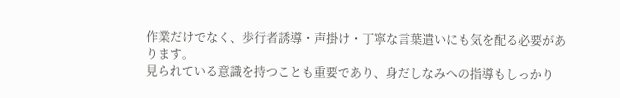作業だけでなく、歩行者誘導・声掛け・丁寧な言葉遣いにも気を配る必要があります。
見られている意識を持つことも重要であり、身だしなみへの指導もしっかり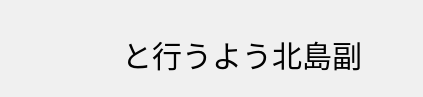と行うよう北島副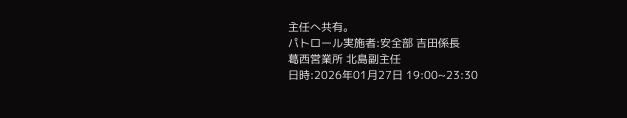主任へ共有。
パトロール実施者:安全部 吉田係長
葛西営業所 北島副主任
日時:2026年01月27日 19:00~23:30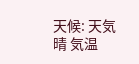天候: 天気 晴 気温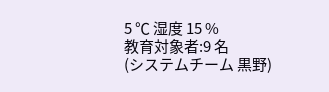5 ℃ 湿度 15 %
教育対象者:9 名
(システムチーム 黒野)